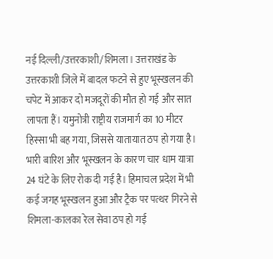नई दिल्ली/उत्तरकाशी/शिमला। उत्तराखंड के उत्तरकाशी जिले में बादल फटने से हुए भूस्खलन की चपेट में आकर दो मजदूरों की मौत हो गई और सात लापता हैं। यमुनोत्री राष्ट्रीय राजमार्ग का 10 मीटर हिस्सा भी बह गया, जिससे यातायात ठप हो गया है। भारी बारिश और भूस्खलन के कारण चार धाम यात्रा 24 घंटे के लिए रोक दी गई है। हिमाचल प्रदेश में भी कई जगह भूस्खलन हुआ और ट्रैक पर पत्थर गिरने से शिमला-कालका रेल सेवा ठप हो गई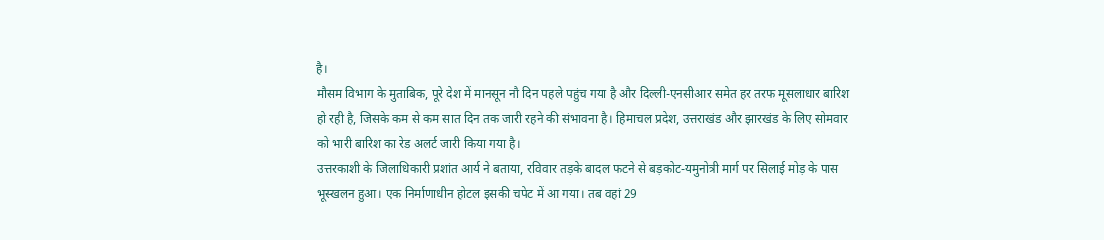है।
मौसम विभाग के मुताबिक, पूरे देश में मानसून नौ दिन पहले पहुंच गया है और दिल्ली-एनसीआर समेत हर तरफ मूसलाधार बारिश हो रही है, जिसके कम से कम सात दिन तक जारी रहने की संभावना है। हिमाचल प्रदेश, उत्तराखंड और झारखंड के लिए सोमवार को भारी बारिश का रेड अलर्ट जारी किया गया है।
उत्तरकाशी के जिलाधिकारी प्रशांत आर्य ने बताया, रविवार तड़के बादल फटने से बड़कोट-यमुनोत्री मार्ग पर सिलाई मोड़ के पास भूस्खलन हुआ। एक निर्माणाधीन होटल इसकी चपेट में आ गया। तब वहां 29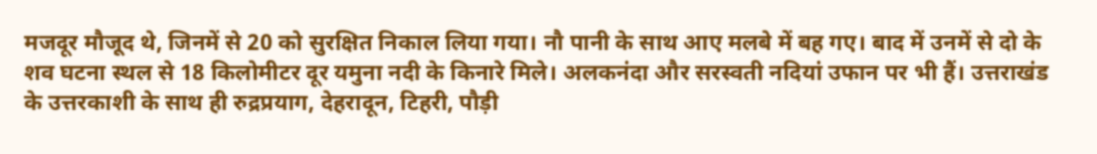मजदूर मौजूद थे, जिनमें से 20 को सुरक्षित निकाल लिया गया। नौ पानी के साथ आए मलबे में बह गए। बाद में उनमें से दो के शव घटना स्थल से 18 किलोमीटर दूर यमुना नदी के किनारे मिले। अलकनंदा और सरस्वती नदियां उफान पर भी हैं। उत्तराखंड के उत्तरकाशी के साथ ही रुद्रप्रयाग, देहरादून, टिहरी, पौड़ी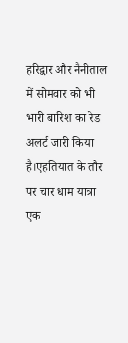हरिद्वार और नैनीताल में सोमवार को भी भारी बारिश का रेड अलर्ट जारी किया है।एहतियात के तौर पर चार धाम यात्रा एक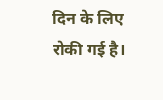दिन के लिए रोकी गई है।